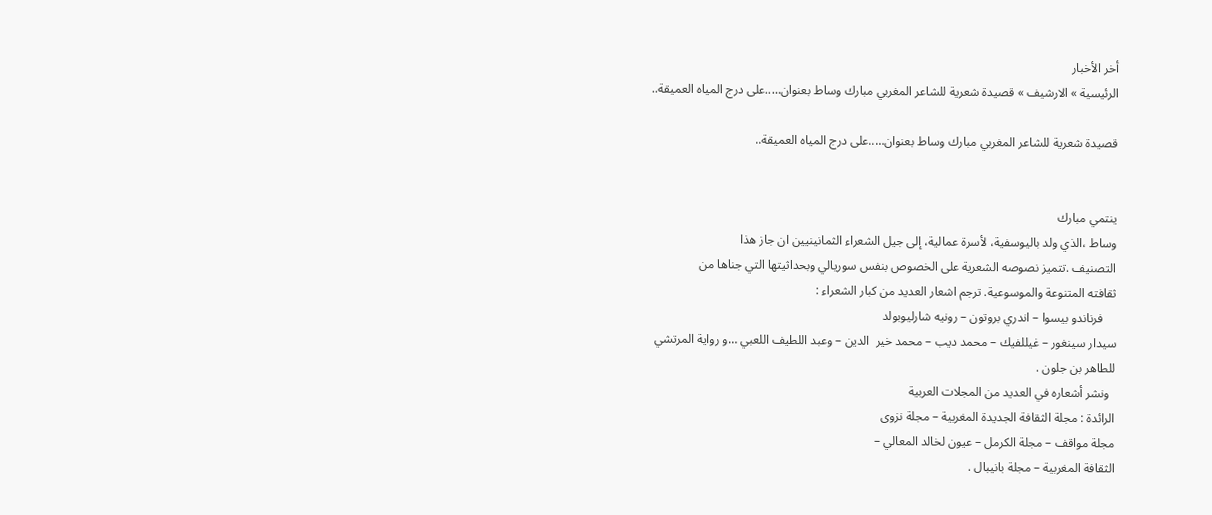أخر الأخبار
الرئيسية » الارشيف » قصيدة شعرية للشاعر المغربي مبارك وساط بعنوان…..على درج المياه العميقة..

قصيدة شعرية للشاعر المغربي مبارك وساط بعنوان…..على درج المياه العميقة..


ينتمي مبارك
وساط ،الذي ولد باليوسفية، لأسرة عمالية، إلى جيل الشعراء الثمانينيين ان جاز هذا
التصنيف .تتميز نصوصه الشعرية على الخصوص بنفس سوريالي وبحداثيتها التي جناها من
ثقافته المتنوعة والموسوعية. ترجم اشعار العديد من كبار الشعراء :
    فرناندو بيسوا – اندري بروتون – رونيه شارليوبولد
سيدار سينغور – غيللفيك – محمد ديب – محمد خير  الدين – وعبد اللطيف اللعبي …و رواية المرتشي
للطاهر بن جلون .
  ونشر أشعاره في العديد من المجلات العربية
الرائدة : مجلة الثقافة الجديدة المغربية – مجلة نزوى
مجلة مواقف – مجلة الكرمل – عيون لخالد المعالي –
الثقافة المغربية – مجلة بانيبال .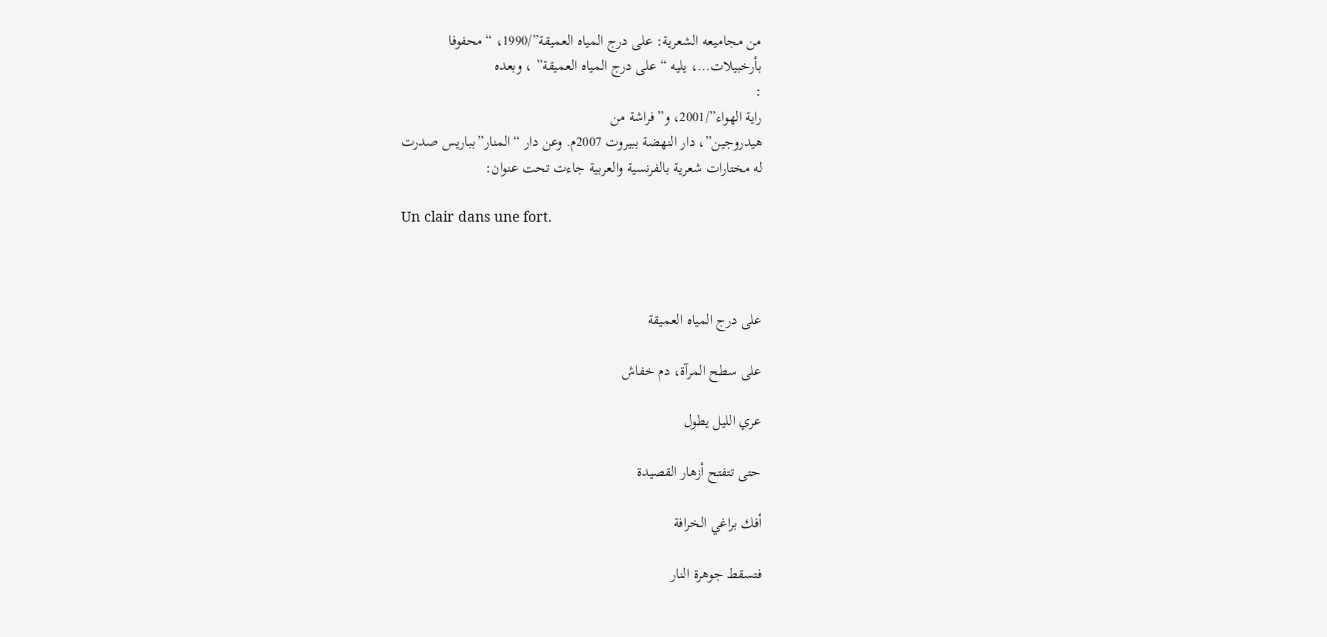من مجاميعه الشعرية: على درج المياه العميقة”/1990، “محفوفا
بأرخبيلات…، يليه “على درج المياه العميقة” ، وبعده
:
راية الهواء”/2001، و”فراشة من
هيدروجين”، دار النهضة ببيروت 2007م. وعن دار “المنار”بباريس صدرت
له مختارات شعرية بالفرنسية والعربية جاءت تحت عنوان:

Un clair dans une fort.



على درج المياه العميقة

على سطح المرآة، دم خفاش

عري الليل يطول

حتى تتفتح أزهار القصيدة

أفك براغي الخرافة

فتسقط جوهرة النار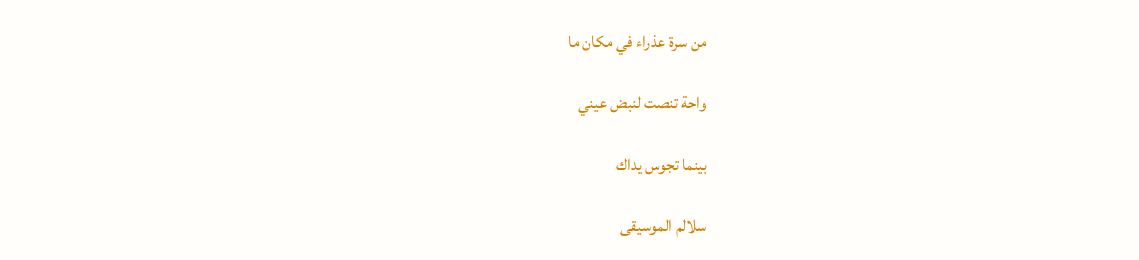من سرة عذراء في مكان ما

واحة تنصت لنبض عيني

بينما تجوس يداك

سلالم الموسيقى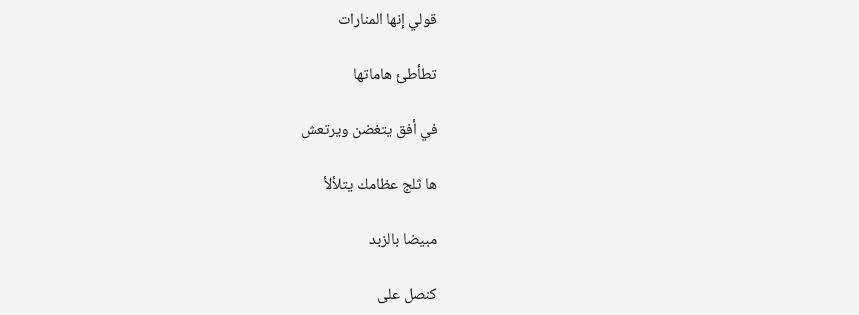قولي إنها المنارات

تطأطئ هاماتها

في أفق يتغضن ويرتعش

ها ثلج عظامك يتلألأ

مبيضا بالزبد

كنصل على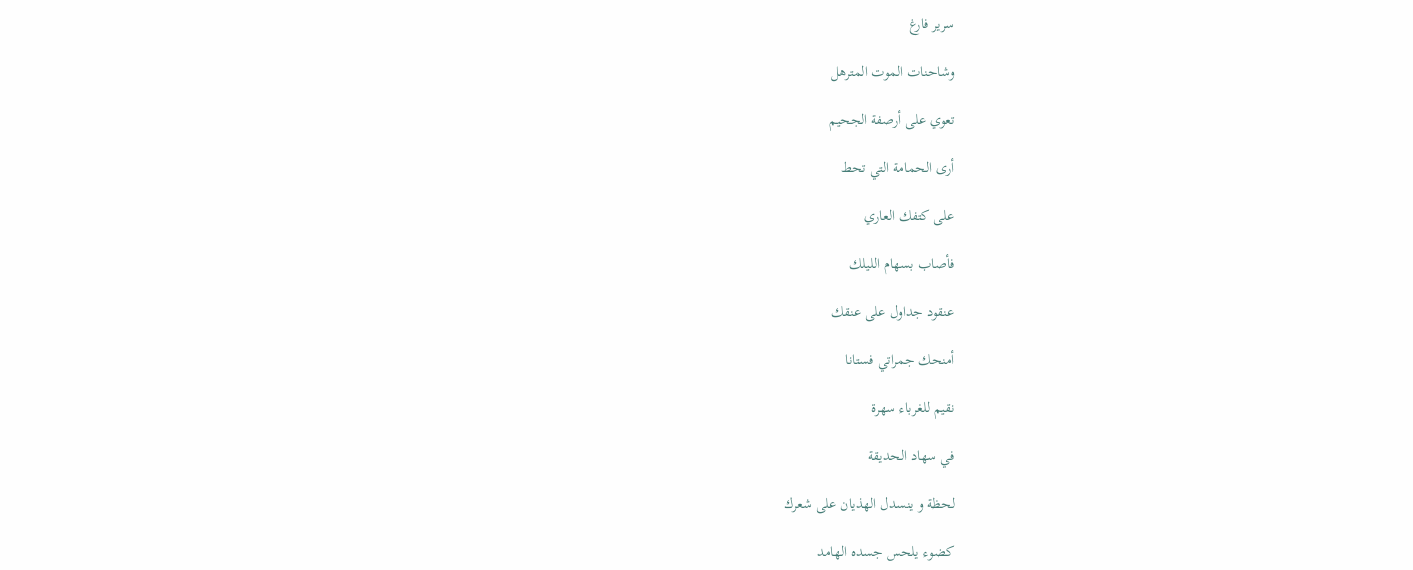سرير فارغ

وشاحنات الموت المترهل

تعوي على أرصفة الجحيم

أرى الحمامة التي تحط

على كتفك العاري

فأصاب بسهام الليلك

عنقود جداول على عنقك

أمنحك جمراتي فستانا

نقيم للغرباء سهرة

في سهاد الحديقة

لحظة و ينسدل الهذيان على شعرك

كضوء يلحس جسده الهامد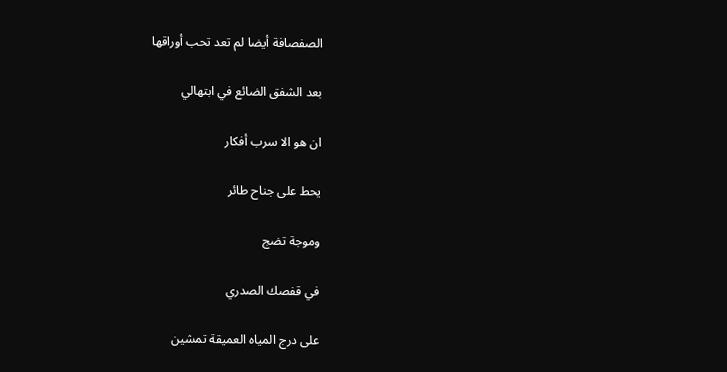الصفصافة أيضا لم تعد تحب أوراقها

بعد الشفق الضائع في ابتهالي

ان هو الا سرب أفكار

يحط على جناح طائر

وموجة تضج

في قفصك الصدري

على درج المياه العميقة تمشين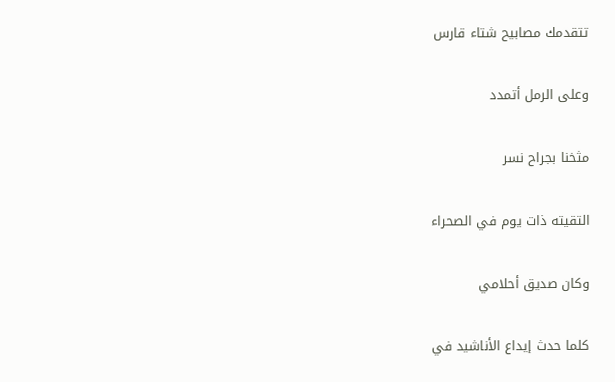تتقدمك مصابيح شتاء قارس

وعلى الرمل أتمدد

مثخنا بجراح نسر

التقيته ذات يوم في الصحراء

وكان صديق أحلامي

كلما حدث إيداع الأناشيد في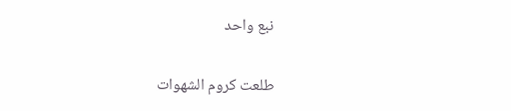نبع واحد

طلعت كروم الشهوات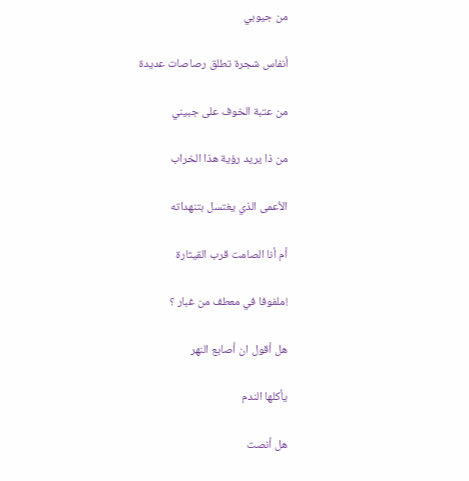من جيوبي

أنفاس شجرة تطلق رصاصات عديدة

من عتبة الخوف على جبيني

من ذا يريد رؤية هذا الخراب

الأعمى الذي يغتسل بتنهداته

أم أنا الصامت قرب القيثارة

!ملفوفا في معطف من غبار ؟

هل أقول ان أصابع النهر

يأكلها الندم

هل أنصت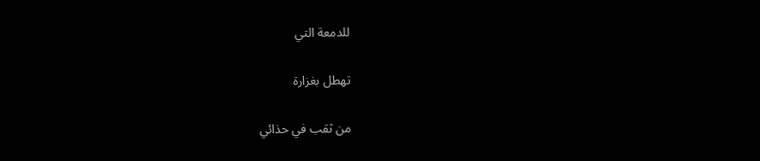للدمعة التي

تهطل بغزارة

من ثقب في حذائي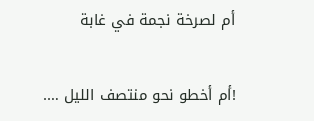أم لصرخة نجمة في غابة

!أم أخطو نحو منتصف الليل ….